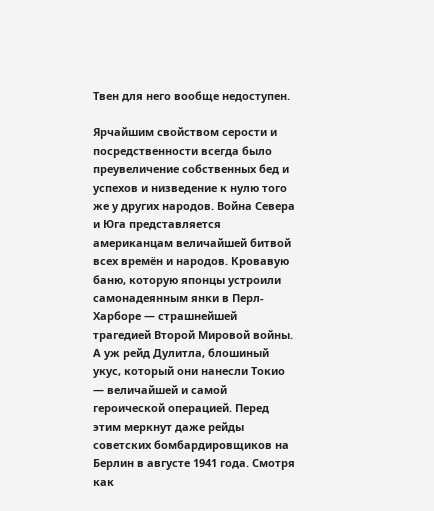Твен для него вообще недоступен.

Ярчайшим свойством серости и посредственности всегда было преувеличение собственных бед и успехов и низведение к нулю того же у других народов. Война Севера и Юга представляется американцам величайшей битвой всех времён и народов. Кровавую баню, которую японцы устроили самонадеянным янки в Перл-Харборе — страшнейшей трагедией Второй Мировой войны. А уж рейд Дулитла, блошиный укус, который они нанесли Токио — величайшей и самой героической операцией. Перед этим меркнут даже рейды советских бомбардировщиков на Берлин в августе 1941 года. Смотря как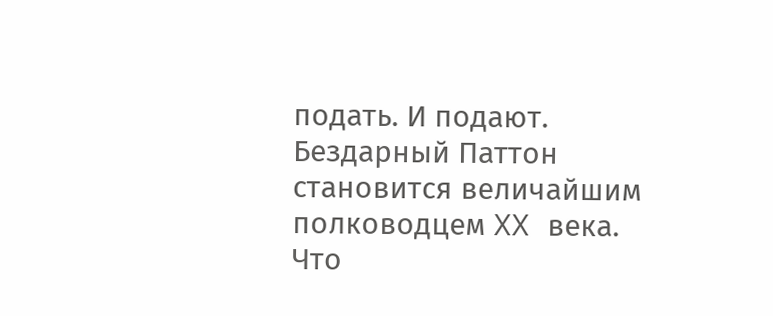подать. И подают. Бездарный Паттон становится величайшим полководцем XX века. Что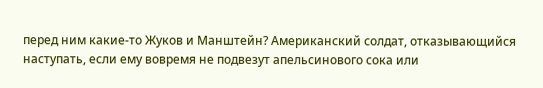перед ним какие-то Жуков и Манштейн? Американский солдат, отказывающийся наступать, если ему вовремя не подвезут апельсинового сока или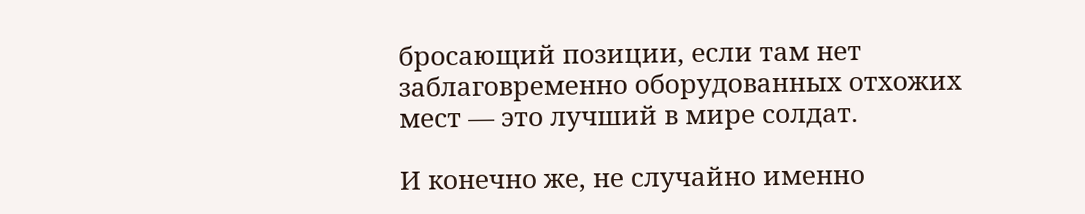бросающий позиции, если там нет заблаговременно оборудованных отхожих мест — это лучший в мире солдат.

И конечно же, не случайно именно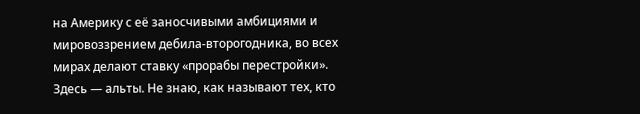на Америку с её заносчивыми амбициями и мировоззрением дебила-второгодника, во всех мирах делают ставку «прорабы перестройки». Здесь — альты. Не знаю, как называют тех, кто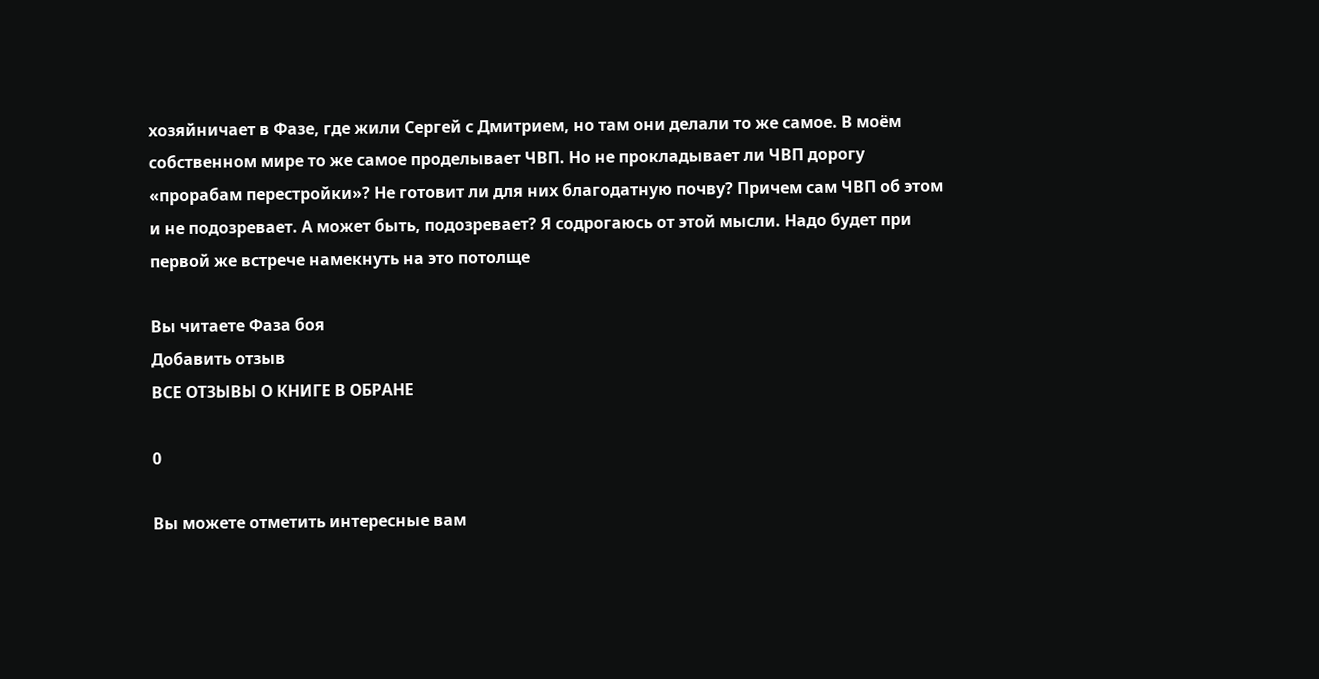хозяйничает в Фазе, где жили Сергей с Дмитрием, но там они делали то же самое. В моём собственном мире то же самое проделывает ЧВП. Но не прокладывает ли ЧВП дорогу «прорабам перестройки»? Не готовит ли для них благодатную почву? Причем сам ЧВП об этом и не подозревает. А может быть, подозревает? Я содрогаюсь от этой мысли. Надо будет при первой же встрече намекнуть на это потолще

Вы читаете Фаза боя
Добавить отзыв
ВСЕ ОТЗЫВЫ О КНИГЕ В ОБРАНЕ

0

Вы можете отметить интересные вам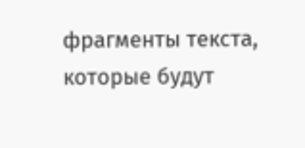фрагменты текста, которые будут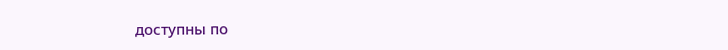доступны по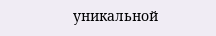уникальной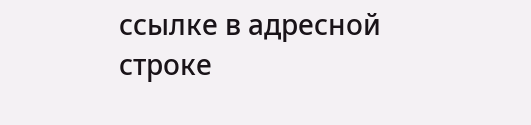ссылке в адресной строке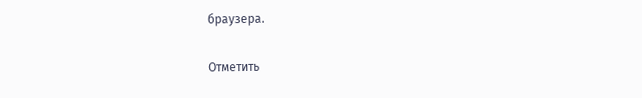браузера.

Отметить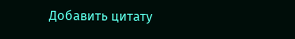Добавить цитату